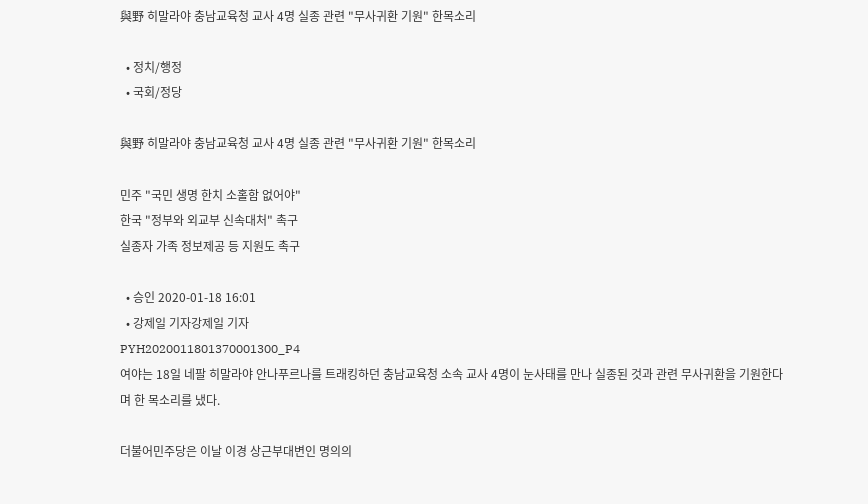與野 히말라야 충남교육청 교사 4명 실종 관련 "무사귀환 기원" 한목소리

  • 정치/행정
  • 국회/정당

與野 히말라야 충남교육청 교사 4명 실종 관련 "무사귀환 기원" 한목소리

민주 "국민 생명 한치 소홀함 없어야"
한국 "정부와 외교부 신속대처" 촉구
실종자 가족 정보제공 등 지원도 촉구

  • 승인 2020-01-18 16:01
  • 강제일 기자강제일 기자
PYH2020011801370001300_P4
여야는 18일 네팔 히말라야 안나푸르나를 트래킹하던 충남교육청 소속 교사 4명이 눈사태를 만나 실종된 것과 관련 무사귀환을 기원한다며 한 목소리를 냈다.

더불어민주당은 이날 이경 상근부대변인 명의의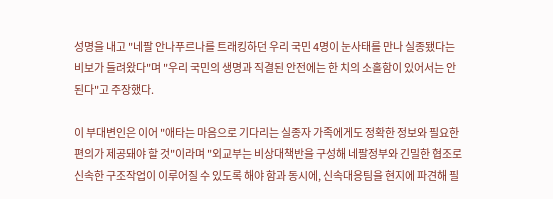성명을 내고 "네팔 안나푸르나를 트래킹하던 우리 국민 4명이 눈사태를 만나 실종됐다는 비보가 들려왔다"며 "우리 국민의 생명과 직결된 안전에는 한 치의 소홀함이 있어서는 안 된다"고 주장했다.

이 부대변인은 이어 "애타는 마음으로 기다리는 실종자 가족에게도 정확한 정보와 필요한 편의가 제공돼야 할 것"이라며 "외교부는 비상대책반을 구성해 네팔정부와 긴밀한 협조로 신속한 구조작업이 이루어질 수 있도록 해야 함과 동시에, 신속대응팀을 현지에 파견해 필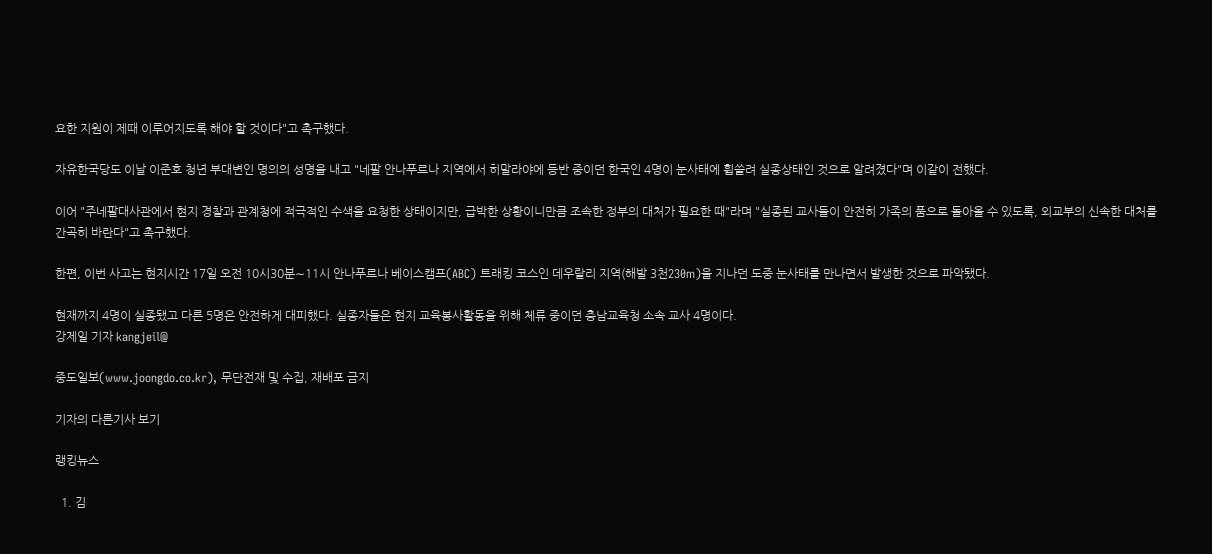요한 지원이 제때 이루어지도록 해야 할 것이다"고 촉구했다.

자유한국당도 이날 이준호 청년 부대변인 명의의 성명을 내고 "네팔 안나푸르나 지역에서 히말라야에 등반 중이던 한국인 4명이 눈사태에 휩쓸려 실종상태인 것으로 알려졌다"며 이같이 전했다.

이어 "주네팔대사관에서 현지 경찰과 관계청에 적극적인 수색을 요청한 상태이지만, 급박한 상황이니만큼 조속한 정부의 대처가 필요한 때"라며 "실종된 교사들이 안전히 가족의 품으로 돌아올 수 있도록, 외교부의 신속한 대처를 간곡히 바란다"고 촉구했다.

한편, 이번 사고는 현지시간 17일 오전 10시30분∼11시 안나푸르나 베이스캠프(ABC) 트래킹 코스인 데우랄리 지역(해발 3천230m)을 지나던 도중 눈사태를 만나면서 발생한 것으로 파악됐다.

현재까지 4명이 실종됐고 다른 5명은 안전하게 대피했다. 실종자들은 현지 교육봉사활동을 위해 체류 중이던 충남교육청 소속 교사 4명이다.
강제일 기자 kangjeil@

중도일보(www.joongdo.co.kr), 무단전재 및 수집, 재배포 금지

기자의 다른기사 보기

랭킹뉴스

  1. 김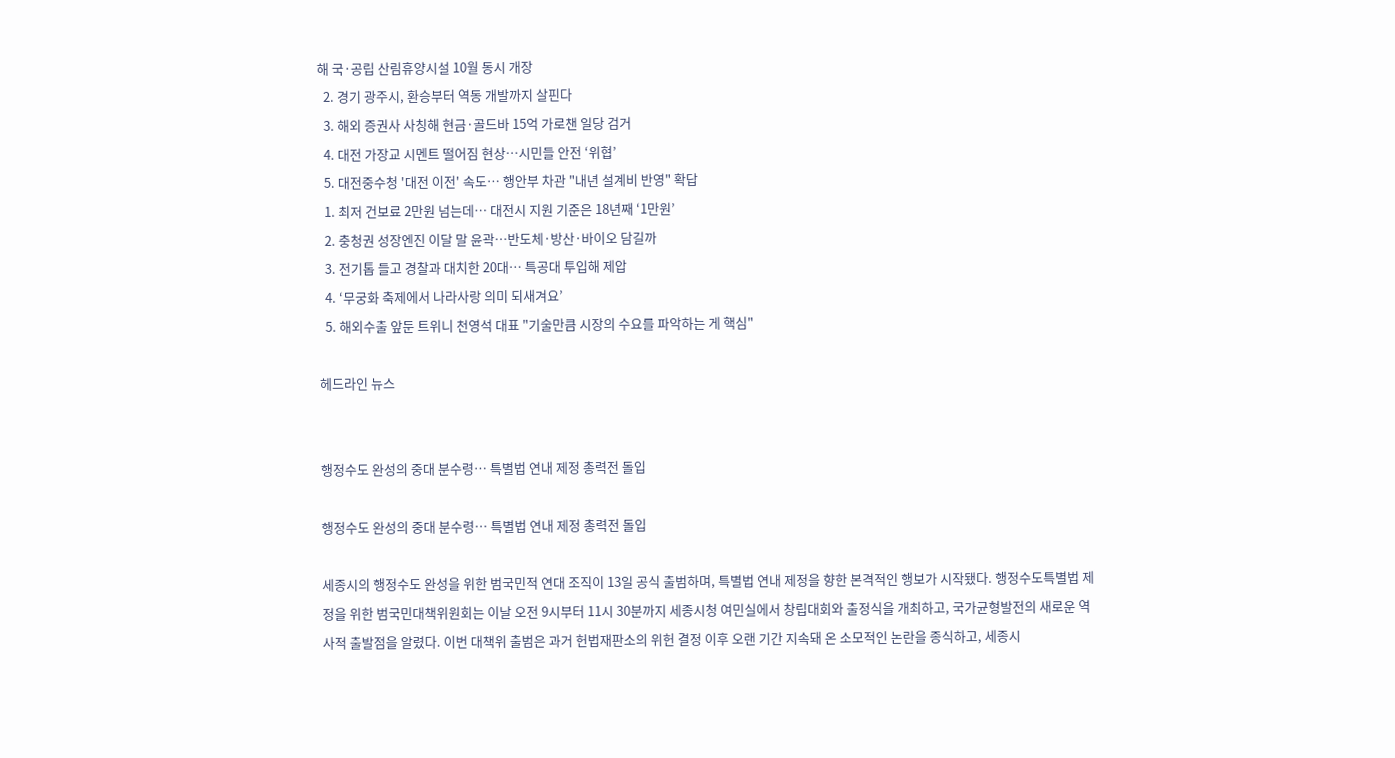해 국·공립 산림휴양시설 10월 동시 개장
  2. 경기 광주시, 환승부터 역동 개발까지 살핀다
  3. 해외 증권사 사칭해 현금·골드바 15억 가로챈 일당 검거
  4. 대전 가장교 시멘트 떨어짐 현상…시민들 안전 ‘위협’
  5. 대전중수청 '대전 이전' 속도… 행안부 차관 "내년 설계비 반영" 확답
  1. 최저 건보료 2만원 넘는데… 대전시 지원 기준은 18년째 ‘1만원’
  2. 충청권 성장엔진 이달 말 윤곽…반도체·방산·바이오 담길까
  3. 전기톱 들고 경찰과 대치한 20대… 특공대 투입해 제압
  4. ‘무궁화 축제에서 나라사랑 의미 되새겨요’
  5. 해외수출 앞둔 트위니 천영석 대표 "기술만큼 시장의 수요를 파악하는 게 핵심"

헤드라인 뉴스


행정수도 완성의 중대 분수령… 특별법 연내 제정 총력전 돌입

행정수도 완성의 중대 분수령… 특별법 연내 제정 총력전 돌입

세종시의 행정수도 완성을 위한 범국민적 연대 조직이 13일 공식 출범하며, 특별법 연내 제정을 향한 본격적인 행보가 시작됐다. 행정수도특별법 제정을 위한 범국민대책위원회는 이날 오전 9시부터 11시 30분까지 세종시청 여민실에서 창립대회와 출정식을 개최하고, 국가균형발전의 새로운 역사적 출발점을 알렸다. 이번 대책위 출범은 과거 헌법재판소의 위헌 결정 이후 오랜 기간 지속돼 온 소모적인 논란을 종식하고, 세종시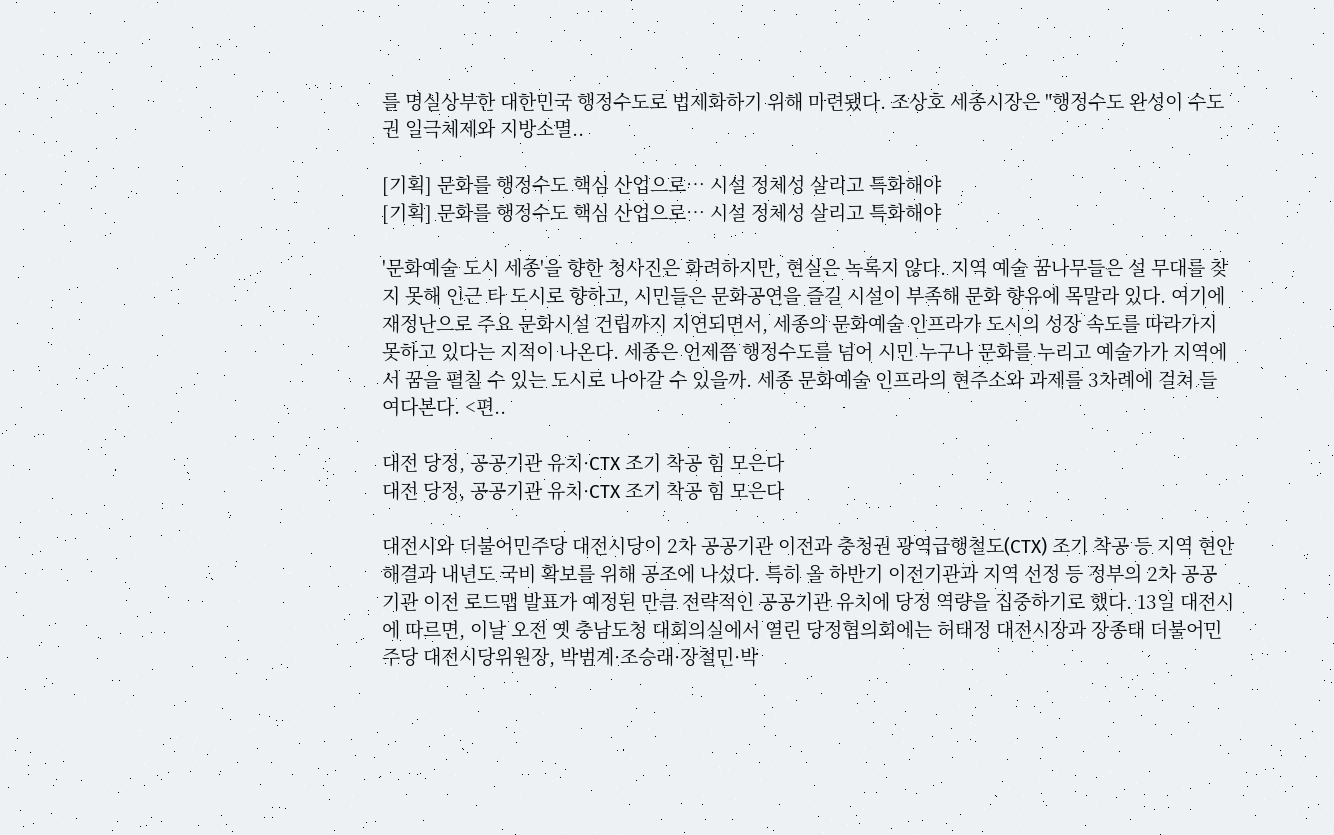를 명실상부한 대한민국 행정수도로 법제화하기 위해 마련됐다. 조상호 세종시장은 "행정수도 완성이 수도권 일극체제와 지방소멸..

[기획] 문화를 행정수도 핵심 산업으로… 시설 정체성 살리고 특화해야
[기획] 문화를 행정수도 핵심 산업으로… 시설 정체성 살리고 특화해야

'문화예술 도시 세종'을 향한 청사진은 화려하지만, 현실은 녹록지 않다. 지역 예술 꿈나무들은 설 무대를 찾지 못해 인근 타 도시로 향하고, 시민들은 문화공연을 즐길 시설이 부족해 문화 향유에 목말라 있다. 여기에 재정난으로 주요 문화시설 건립까지 지연되면서, 세종의 문화예술 인프라가 도시의 성장 속도를 따라가지 못하고 있다는 지적이 나온다. 세종은 언제쯤 행정수도를 넘어 시민 누구나 문화를 누리고 예술가가 지역에서 꿈을 펼칠 수 있는 도시로 나아갈 수 있을까. 세종 문화예술 인프라의 현주소와 과제를 3차례에 걸쳐 들여다본다. <편..

대전 당정, 공공기관 유치·CTX 조기 착공 힘 모은다
대전 당정, 공공기관 유치·CTX 조기 착공 힘 모은다

대전시와 더불어민주당 대전시당이 2차 공공기관 이전과 충청권 광역급행철도(CTX) 조기 착공 등 지역 현안 해결과 내년도 국비 확보를 위해 공조에 나섰다. 특히 올 하반기 이전기관과 지역 선정 등 정부의 2차 공공기관 이전 로드맵 발표가 예정된 만큼 전략적인 공공기관 유치에 당정 역량을 집중하기로 했다. 13일 대전시에 따르면, 이날 오전 옛 충남도청 대회의실에서 열린 당정협의회에는 허태정 대전시장과 장종태 더불어민주당 대전시당위원장, 박범계·조승래·장철민·박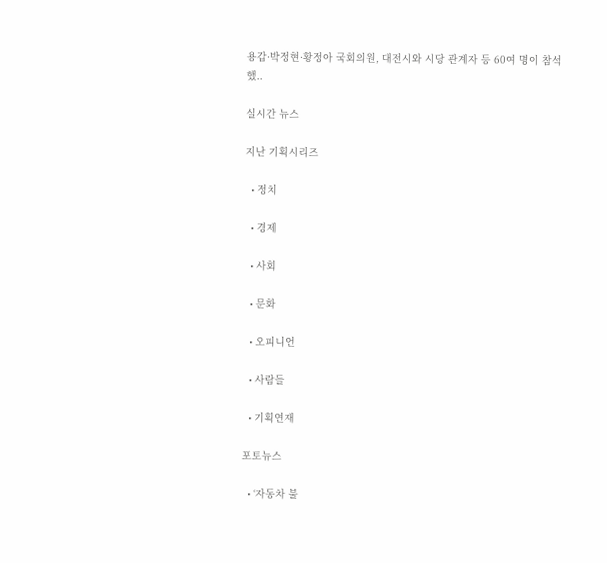용갑·박정현·황정아 국회의원, 대전시와 시당 관계자 등 60여 명이 참석했..

실시간 뉴스

지난 기획시리즈

  • 정치

  • 경제

  • 사회

  • 문화

  • 오피니언

  • 사람들

  • 기획연재

포토뉴스

  • ‘자동차 불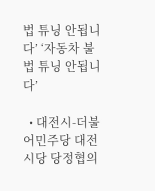법 튜닝 안됩니다’ ‘자동차 불법 튜닝 안됩니다’

  • 대전시-더불어민주당 대전시당 당정협의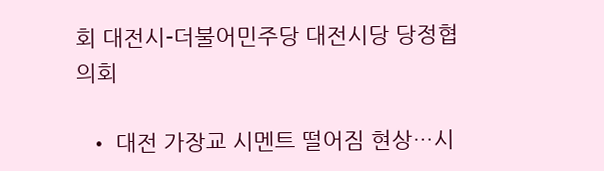회 대전시-더불어민주당 대전시당 당정협의회

  • 대전 가장교 시멘트 떨어짐 현상…시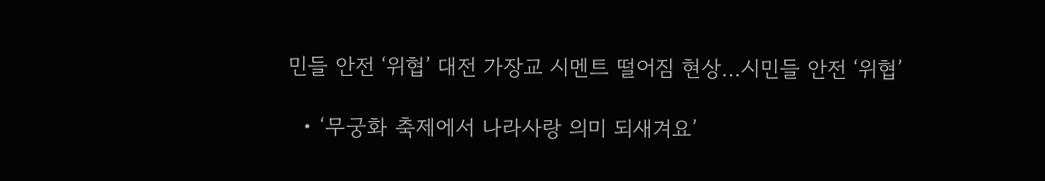민들 안전 ‘위협’ 대전 가장교 시멘트 떨어짐 현상…시민들 안전 ‘위협’

  • ‘무궁화 축제에서 나라사랑 의미 되새겨요’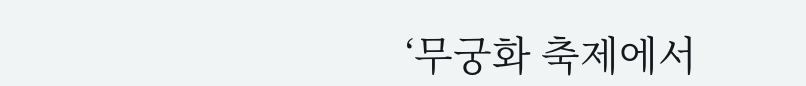‘무궁화 축제에서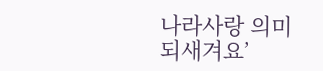나라사랑 의미 되새겨요’